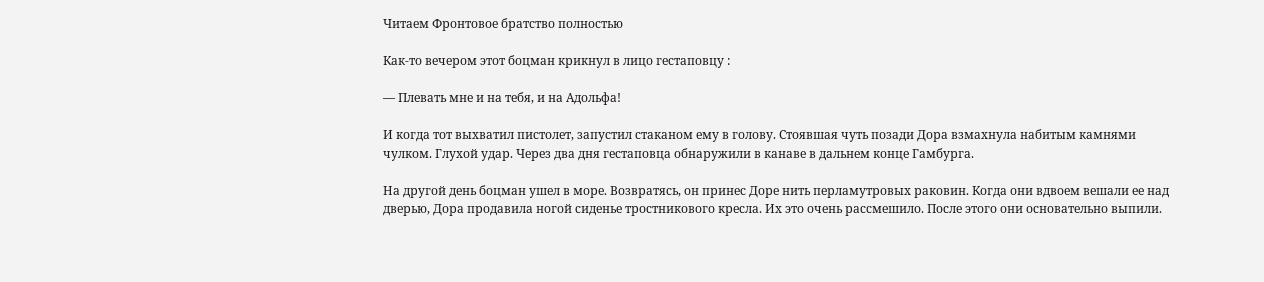Читаем Фронтовое братство полностью

Как-то вечером этот боцман крикнул в лицо гестаповцу :

— Плевать мне и на тебя, и на Адольфа!

И когда тот выхватил пистолет, запустил стаканом ему в голову. Стоявшая чуть позади Дора взмахнула набитым камнями чулком. Глухой удар. Через два дня гестаповца обнаружили в канаве в дальнем конце Гамбурга.

На другой день боцман ушел в море. Возвратясь, он принес Доре нить перламутровых раковин. Когда они вдвоем вешали ее над дверью, Дора продавила ногой сиденье тростникового кресла. Их это очень рассмешило. После этого они основательно выпили.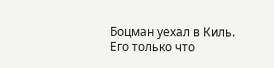Боцман уехал в Киль. Его только что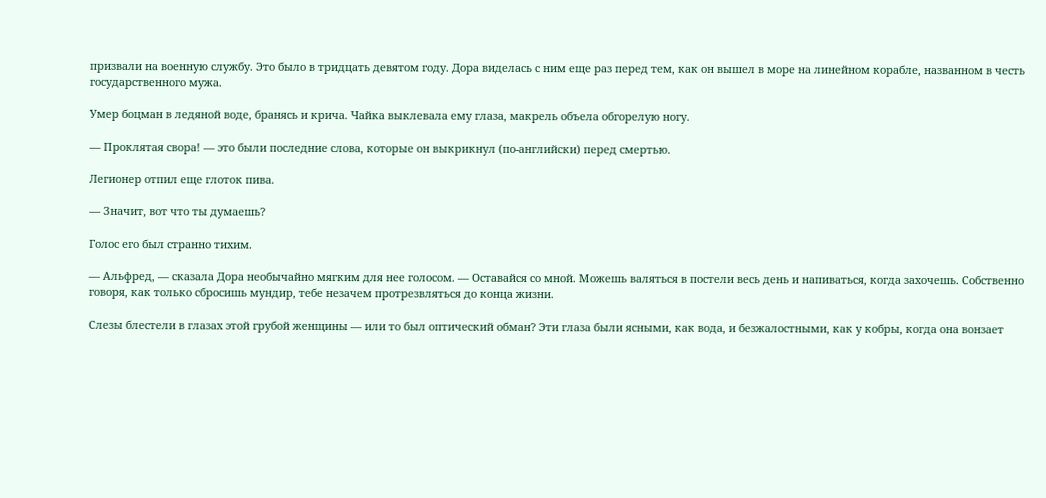призвали на военную службу. Это было в тридцать девятом году. Дора виделась с ним еще раз перед тем, как он вышел в море на линейном корабле, названном в честь государственного мужа.

Умер боцман в ледяной воде, бранясь и крича. Чайка выклевала ему глаза, макрель объела обгорелую ногу.

— Проклятая свора! — это были последние слова, которые он выкрикнул (по-английски) перед смертью.

Легионер отпил еще глоток пива.

— Значит, вот что ты думаешь?

Голос его был странно тихим.

— Альфред, — сказала Дора необычайно мягким для нее голосом. — Оставайся со мной. Можешь валяться в постели весь день и напиваться, когда захочешь. Собственно говоря, как только сбросишь мундир, тебе незачем протрезвляться до конца жизни.

Слезы блестели в глазах этой грубой женщины — или то был оптический обман? Эти глаза были ясными, как вода, и безжалостными, как у кобры, когда она вонзает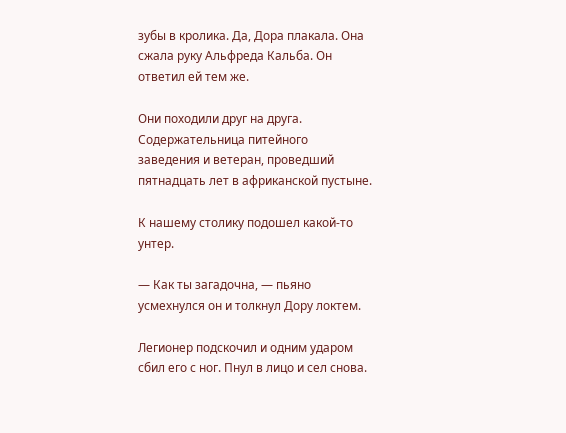зубы в кролика. Да, Дора плакала. Она сжала руку Альфреда Кальба. Он ответил ей тем же.

Они походили друг на друга. Содержательница питейного заведения и ветеран, проведший пятнадцать лет в африканской пустыне.

К нашему столику подошел какой-то унтер.

— Как ты загадочна, — пьяно усмехнулся он и толкнул Дору локтем.

Легионер подскочил и одним ударом сбил его с ног. Пнул в лицо и сел снова.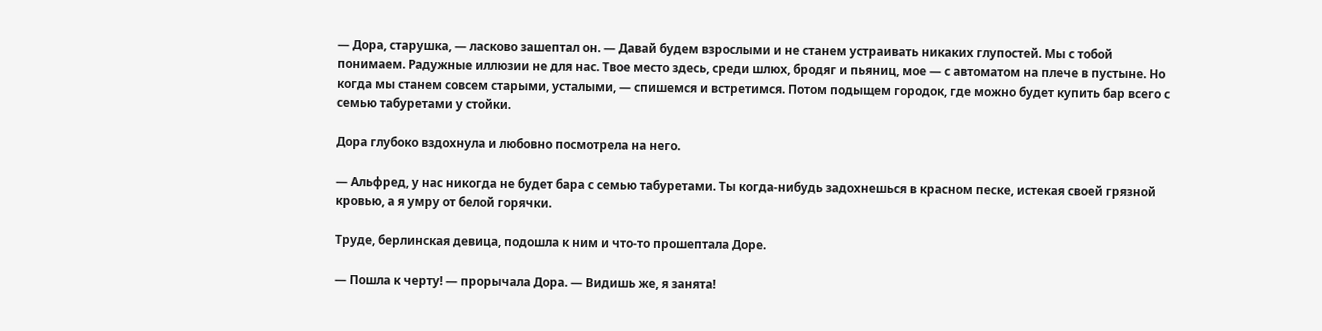— Дора, старушка, — ласково зашептал он. — Давай будем взрослыми и не станем устраивать никаких глупостей. Мы с тобой понимаем. Радужные иллюзии не для нас. Твое место здесь, среди шлюх, бродяг и пьяниц, мое — с автоматом на плече в пустыне. Но когда мы станем совсем старыми, усталыми, — спишемся и встретимся. Потом подыщем городок, где можно будет купить бар всего с семью табуретами у стойки.

Дора глубоко вздохнула и любовно посмотрела на него.

— Альфред, у нас никогда не будет бара с семью табуретами. Ты когда-нибудь задохнешься в красном песке, истекая своей грязной кровью, а я умру от белой горячки.

Труде, берлинская девица, подошла к ним и что-то прошептала Доре.

— Пошла к черту! — прорычала Дора. — Видишь же, я занята!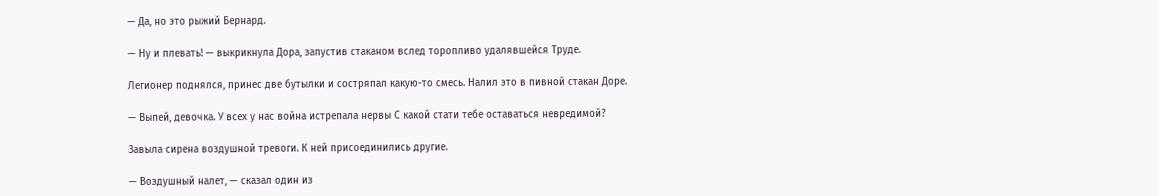— Да, но это рыжий Бернард.

— Ну и плевать! — выкрикнула Дора, запустив стаканом вслед торопливо удалявшейся Труде.

Легионер поднялся, принес две бутылки и состряпал какую-то смесь. Налил это в пивной стакан Доре.

— Выпей, девочка. У всех у нас война истрепала нервы С какой стати тебе оставаться невредимой?

Завыла сирена воздушной тревоги. К ней присоединились другие.

— Воздушный налет, — сказал один из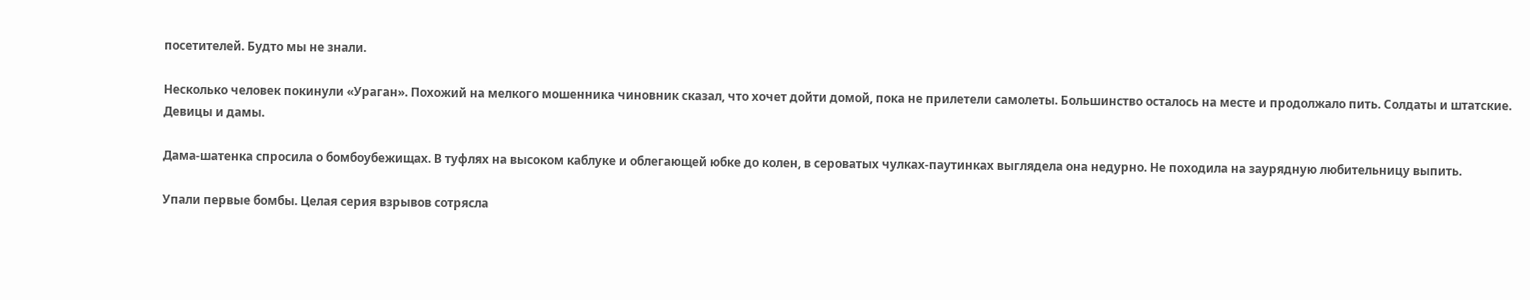посетителей. Будто мы не знали.

Несколько человек покинули «Ураган». Похожий на мелкого мошенника чиновник сказал, что хочет дойти домой, пока не прилетели самолеты. Большинство осталось на месте и продолжало пить. Солдаты и штатские. Девицы и дамы.

Дама-шатенка спросила о бомбоубежищах. В туфлях на высоком каблуке и облегающей юбке до колен, в сероватых чулках-паутинках выглядела она недурно. Не походила на заурядную любительницу выпить.

Упали первые бомбы. Целая серия взрывов сотрясла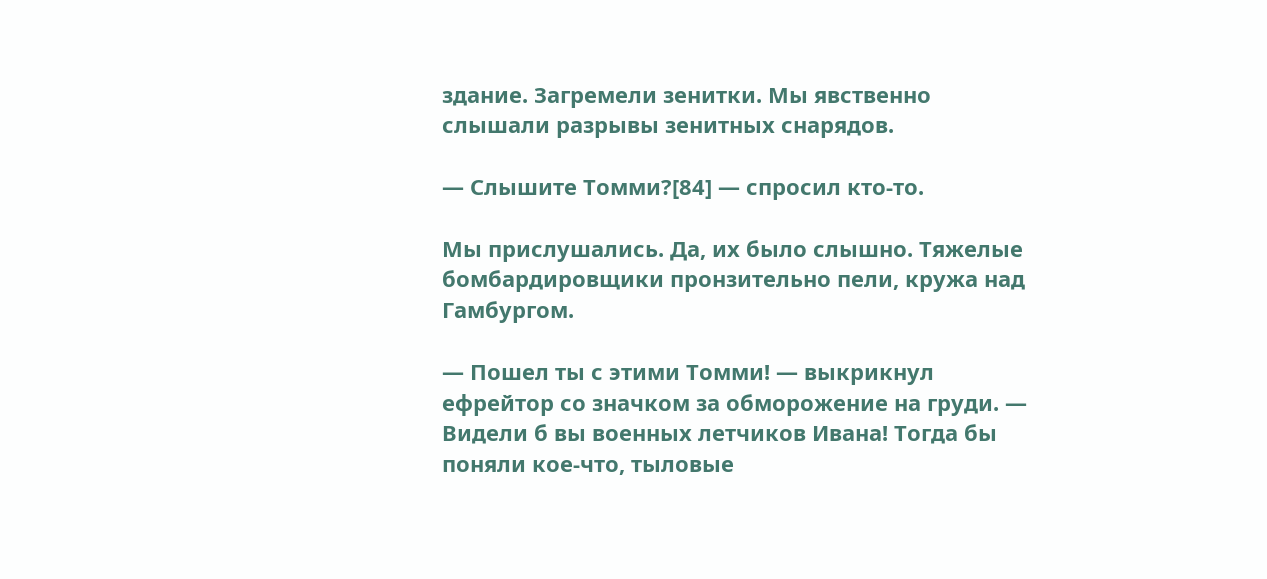здание. Загремели зенитки. Мы явственно слышали разрывы зенитных снарядов.

— Слышите Томми?[84] — спросил кто-то.

Мы прислушались. Да, их было слышно. Тяжелые бомбардировщики пронзительно пели, кружа над Гамбургом.

— Пошел ты с этими Томми! — выкрикнул ефрейтор со значком за обморожение на груди. — Видели б вы военных летчиков Ивана! Тогда бы поняли кое-что, тыловые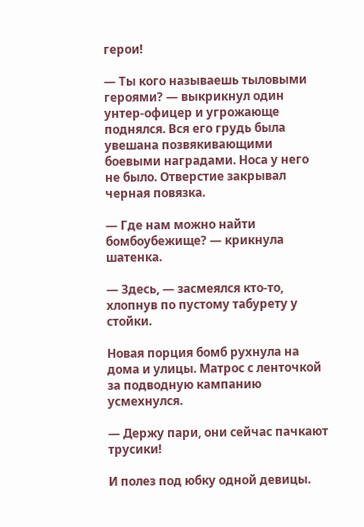герои!

— Ты кого называешь тыловыми героями? — выкрикнул один унтер-офицер и угрожающе поднялся. Вся его грудь была увешана позвякивающими боевыми наградами. Носа у него не было. Отверстие закрывал черная повязка.

— Где нам можно найти бомбоубежище? — крикнула шатенка.

— Здесь, — засмеялся кто-то, хлопнув по пустому табурету у стойки.

Новая порция бомб рухнула на дома и улицы. Матрос с ленточкой за подводную кампанию усмехнулся.

— Держу пари, они сейчас пачкают трусики!

И полез под юбку одной девицы.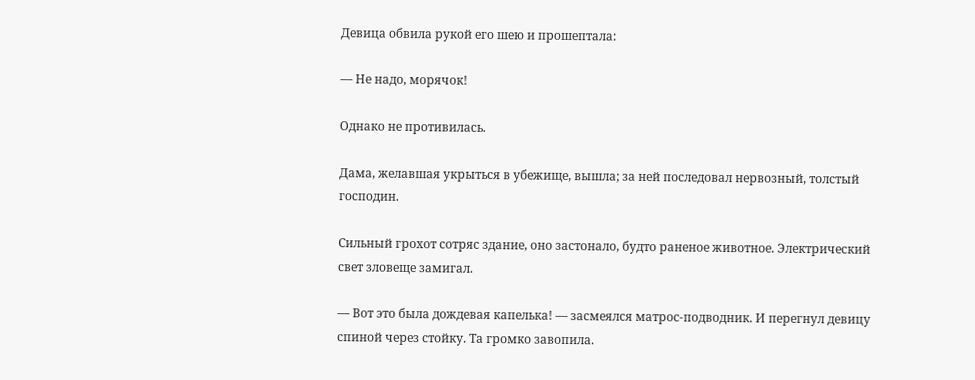Девица обвила рукой его шею и прошептала:

— Не надо, морячок!

Однако не противилась.

Дама, желавшая укрыться в убежище, вышла; за ней последовал нервозный, толстый господин.

Сильный грохот сотряс здание, оно застонало, будто раненое животное. Электрический свет зловеще замигал.

— Вот это была дождевая капелька! — засмеялся матрос-подводник. И перегнул девицу спиной через стойку. Та громко завопила.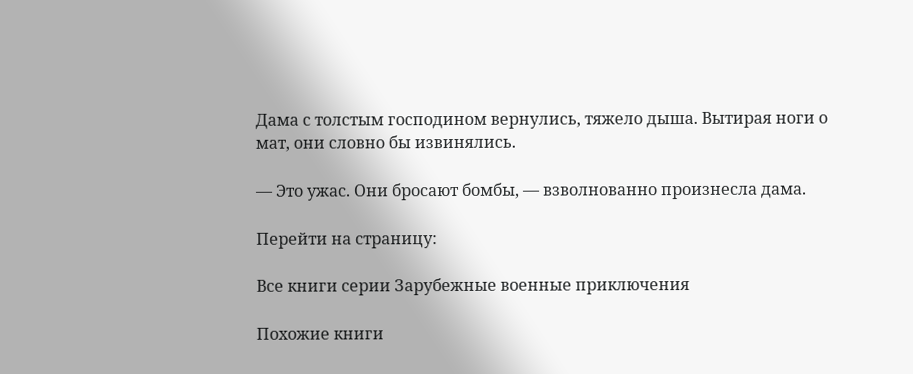Дама с толстым господином вернулись, тяжело дыша. Вытирая ноги о мат, они словно бы извинялись.

— Это ужас. Они бросают бомбы, — взволнованно произнесла дама.

Перейти на страницу:

Все книги серии Зарубежные военные приключения

Похожие книги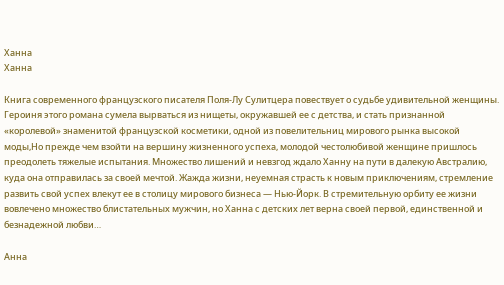Ханна
Ханна

Книга современного французского писателя Поля-Лу Сулитцера повествует о судьбе удивительной женщины. Героиня этого романа сумела вырваться из нищеты, окружавшей ее с детства, и стать признанной «королевой» знаменитой французской косметики, одной из повелительниц мирового рынка высокой моды,Но прежде чем взойти на вершину жизненного успеха, молодой честолюбивой женщине пришлось преодолеть тяжелые испытания. Множество лишений и невзгод ждало Ханну на пути в далекую Австралию, куда она отправилась за своей мечтой. Жажда жизни, неуемная страсть к новым приключениям, стремление развить свой успех влекут ее в столицу мирового бизнеса — Нью-Йорк. В стремительную орбиту ее жизни вовлечено множество блистательных мужчин, но Ханна с детских лет верна своей первой, единственной и безнадежной любви…

Анна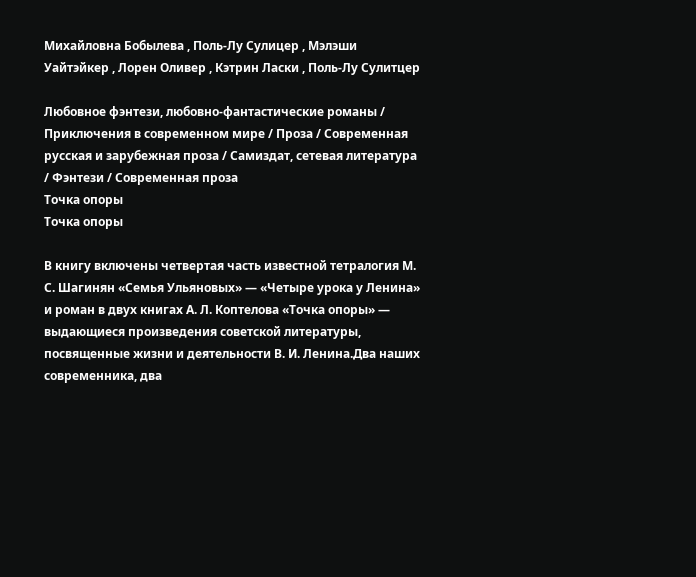Михайловна Бобылева , Поль-Лу Сулицер , Мэлэши Уайтэйкер , Лорен Оливер , Кэтрин Ласки , Поль-Лу Сулитцер

Любовное фэнтези, любовно-фантастические романы / Приключения в современном мире / Проза / Современная русская и зарубежная проза / Самиздат, сетевая литература / Фэнтези / Современная проза
Точка опоры
Точка опоры

В книгу включены четвертая часть известной тетралогия М. С. Шагинян «Семья Ульяновых» — «Четыре урока у Ленина» и роман в двух книгах А. Л. Коптелова «Точка опоры» — выдающиеся произведения советской литературы, посвященные жизни и деятельности В. И. Ленина.Два наших современника, два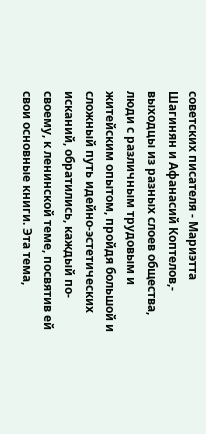советских писателя - Мариэтта Шагинян и Афанасий Коптелов,- выходцы из разных слоев общества, люди с различным трудовым и житейским опытом, пройдя большой и сложный путь идейно-эстетических исканий, обратились, каждый по-своему, к ленинской теме, посвятив ей свои основные книги. Эта тема,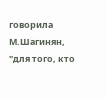говорила М.Шагинян, "для того, кто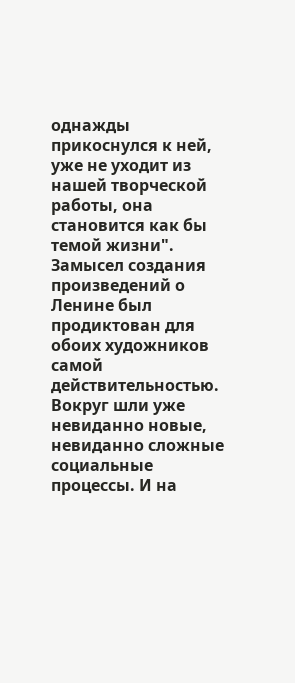однажды прикоснулся к ней, уже не уходит из нашей творческой работы, она становится как бы темой жизни". Замысел создания произведений о Ленине был продиктован для обоих художников самой действительностью. Вокруг шли уже невиданно новые, невиданно сложные социальные процессы. И на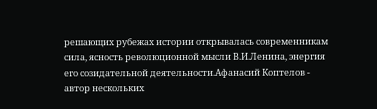решающих рубежах истории открывалась современникам сила, ясность революционной мысли В.И.Ленина, энергия его созидательной деятельности.Афанасий Коптелов - автор нескольких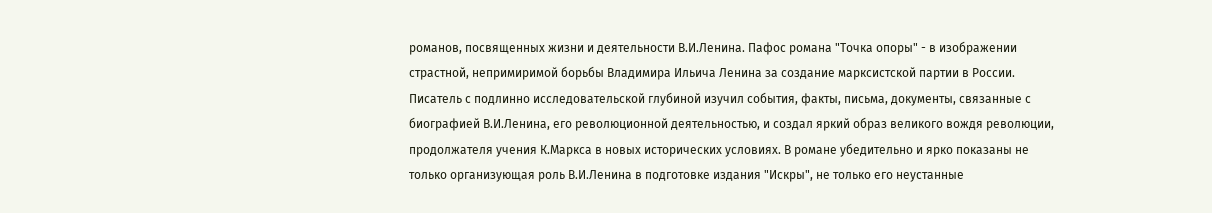романов, посвященных жизни и деятельности В.И.Ленина. Пафос романа "Точка опоры" - в изображении страстной, непримиримой борьбы Владимира Ильича Ленина за создание марксистской партии в России. Писатель с подлинно исследовательской глубиной изучил события, факты, письма, документы, связанные с биографией В.И.Ленина, его революционной деятельностью, и создал яркий образ великого вождя революции, продолжателя учения К.Маркса в новых исторических условиях. В романе убедительно и ярко показаны не только организующая роль В.И.Ленина в подготовке издания "Искры", не только его неустанные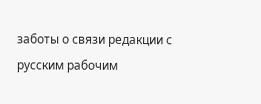заботы о связи редакции с русским рабочим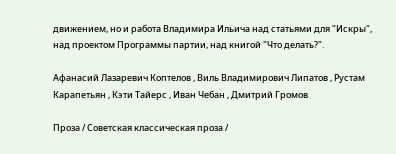движением, но и работа Владимира Ильича над статьями для "Искры", над проектом Программы партии, над книгой "Что делать?".

Афанасий Лазаревич Коптелов , Виль Владимирович Липатов , Рустам Карапетьян , Кэти Тайерс , Иван Чебан , Дмитрий Громов

Проза / Советская классическая проза /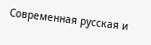Современная русская и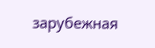зарубежная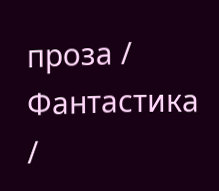проза / Фантастика /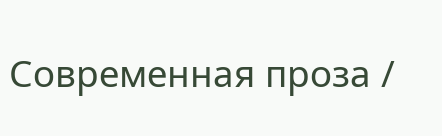Современная проза /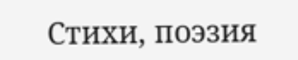Cтихи, поэзия